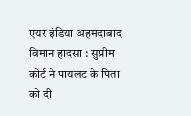एयर इंडिया अहमदाबाद विमान हादसा : सुप्रीम कोर्ट ने पायलट के पिता को दी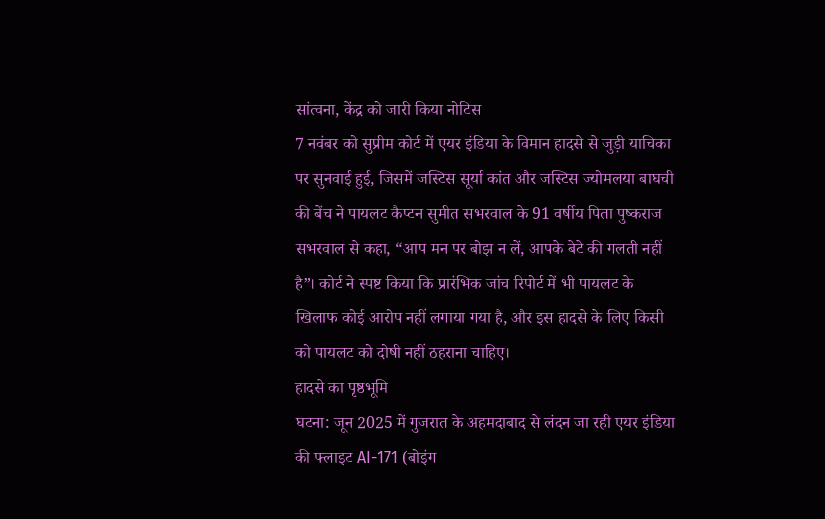सांत्वना, केंद्र को जारी किया नोटिस
7 नवंबर को सुप्रीम कोर्ट में एयर इंडिया के विमान हादसे से जुड़ी याचिका पर सुनवाई हुई, जिसमें जस्टिस सूर्या कांत और जस्टिस ज्योमलया बाघची की बेंच ने पायलट कैप्टन सुमीत सभरवाल के 91 वर्षीय पिता पुष्कराज सभरवाल से कहा, “आप मन पर बोझ न लें, आपके बेटे की गलती नहीं है”। कोर्ट ने स्पष्ट किया कि प्रारंभिक जांच रिपोर्ट में भी पायलट के खिलाफ कोई आरोप नहीं लगाया गया है, और इस हादसे के लिए किसी को पायलट को दोषी नहीं ठहराना चाहिए।
हादसे का पृष्ठभूमि
घटना: जून 2025 में गुजरात के अहमदाबाद से लंदन जा रही एयर इंडिया की फ्लाइट AI-171 (बोइंग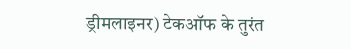ड्रीमलाइनर) टेकऑफ के तुरंत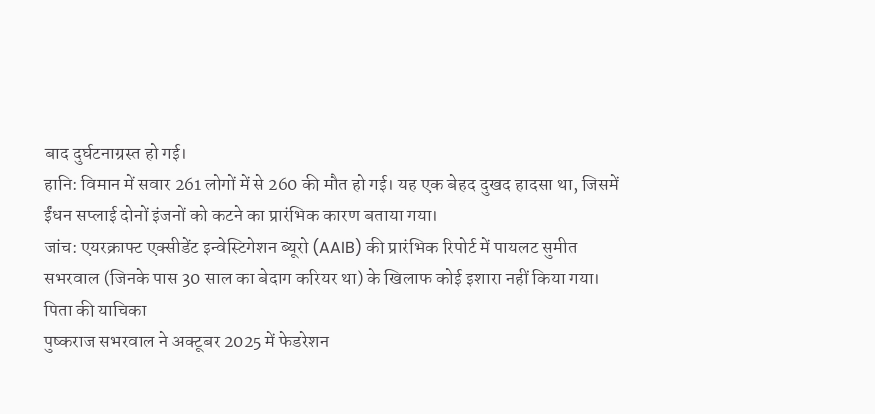बाद दुर्घटनाग्रस्त हो गई।
हानि: विमान में सवार 261 लोगों में से 260 की मौत हो गई। यह एक बेहद दुखद हादसा था, जिसमें ईंधन सप्लाई दोनों इंजनों को कटने का प्रारंभिक कारण बताया गया।
जांच: एयरक्राफ्ट एक्सीडेंट इन्वेस्टिगेशन ब्यूरो (AAIB) की प्रारंभिक रिपोर्ट में पायलट सुमीत सभरवाल (जिनके पास 30 साल का बेदाग करियर था) के खिलाफ कोई इशारा नहीं किया गया।
पिता की याचिका
पुष्कराज सभरवाल ने अक्टूबर 2025 में फेडरेशन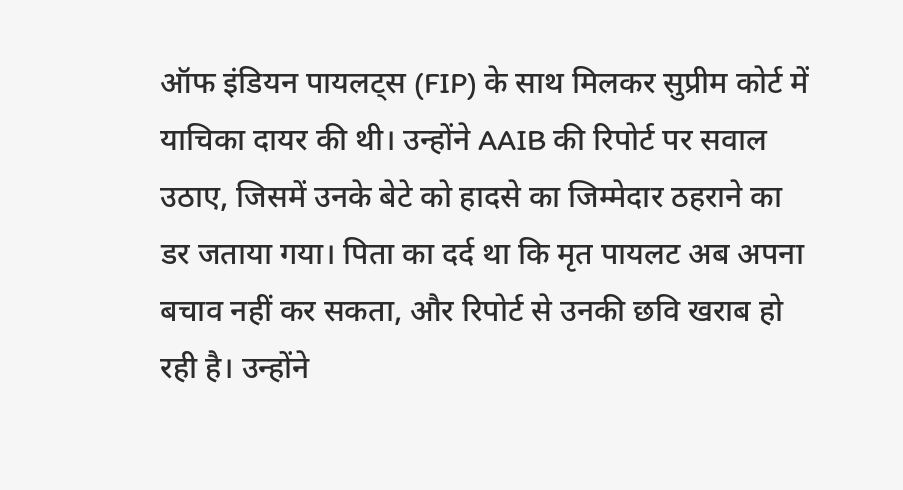ऑफ इंडियन पायलट्स (FIP) के साथ मिलकर सुप्रीम कोर्ट में याचिका दायर की थी। उन्होंने AAIB की रिपोर्ट पर सवाल उठाए, जिसमें उनके बेटे को हादसे का जिम्मेदार ठहराने का डर जताया गया। पिता का दर्द था कि मृत पायलट अब अपना बचाव नहीं कर सकता, और रिपोर्ट से उनकी छवि खराब हो रही है। उन्होंने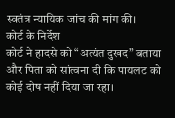स्वतंत्र न्यायिक जांच की मांग की।
कोर्ट के निर्देश
कोर्ट ने हादसे को “अत्यंत दुखद” बताया और पिता को सांत्वना दी कि पायलट को कोई दोष नहीं दिया जा रहा।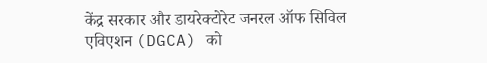केंद्र सरकार और डायरेक्टोरेट जनरल ऑफ सिविल एविएशन (DGCA) को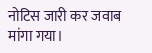नोटिस जारी कर जवाब मांगा गया।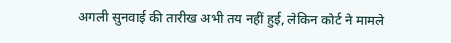अगली सुनवाई की तारीख अभी तय नहीं हुई, लेकिन कोर्ट ने मामले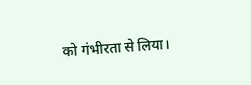को गंभीरता से लिया।